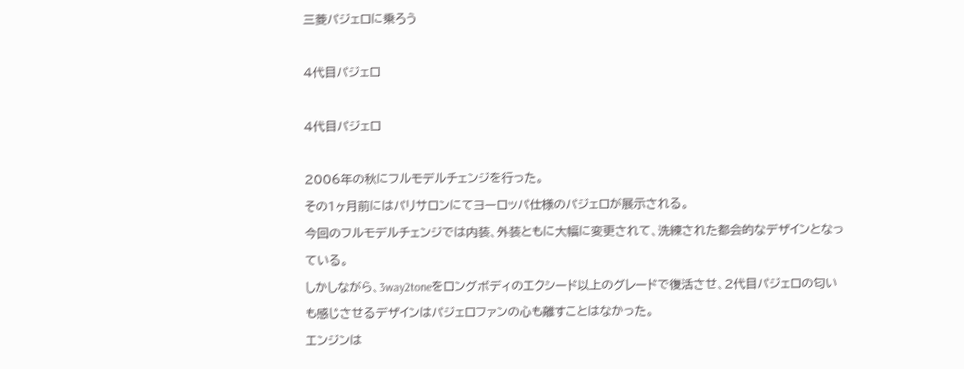三菱パジェロに乗ろう

4代目パジェロ

4代目パジェロ

2006年の秋にフルモデルチェンジを行った。
その1ヶ月前にはパリサロンにてヨーロッパ仕様のパジェロが展示される。
今回のフルモデルチェンジでは内装、外装ともに大幅に変更されて、洗練された都会的なデザインとなっている。
しかしながら、3way2toneをロングボディのエクシード以上のグレードで復活させ、2代目パジェロの匂いも感じさせるデザインはパジェロファンの心も離すことはなかった。
エンジンは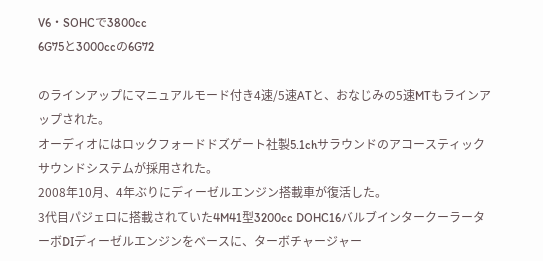V6・SOHCで3800cc
6G75と3000ccの6G72

のラインアップにマニュアルモード付き4速/5速ATと、おなじみの5速MTもラインアップされた。
オーディオにはロックフォードドズゲート社製5.1chサラウンドのアコースティックサウンドシステムが採用された。
2008年10月、4年ぶりにディーゼルエンジン搭載車が復活した。
3代目パジェロに搭載されていた4M41型3200cc DOHC16バルブインタークーラーターボDIディーゼルエンジンをベースに、ターボチャージャー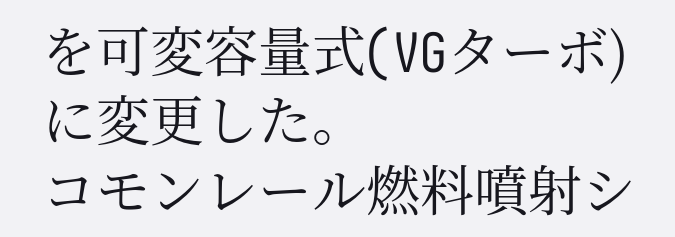を可変容量式(VGターボ)に変更した。
コモンレール燃料噴射シ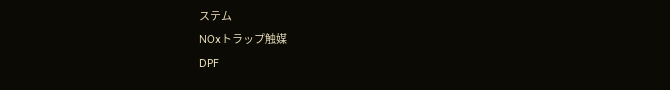ステム
NOxトラップ触媒
DPF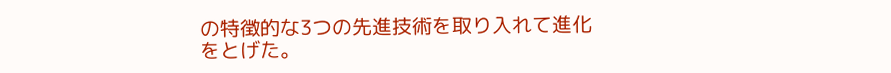の特徴的な3つの先進技術を取り入れて進化をとげた。